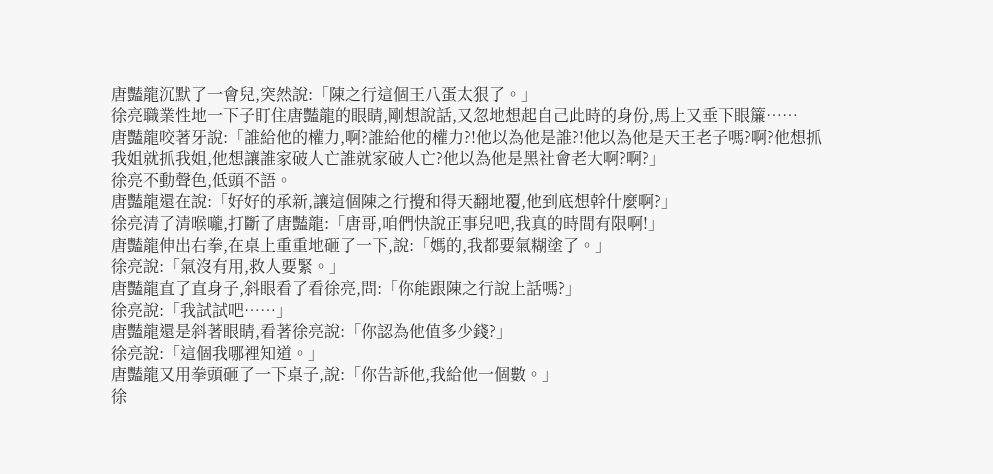唐豔龍沉默了一會兒,突然說:「陳之行這個王八蛋太狠了。」
徐亮職業性地一下子盯住唐豔龍的眼睛,剛想說話,又忽地想起自己此時的身份,馬上又垂下眼簾……
唐豔龍咬著牙說:「誰給他的權力,啊?誰給他的權力?!他以為他是誰?!他以為他是天王老子嗎?啊?他想抓我姐就抓我姐,他想讓誰家破人亡誰就家破人亡?他以為他是黑社會老大啊?啊?」
徐亮不動聲色,低頭不語。
唐豔龍還在說:「好好的承新,讓這個陳之行攪和得天翻地覆,他到底想幹什麼啊?」
徐亮清了清喉嚨,打斷了唐豔龍:「唐哥,咱們快說正事兒吧,我真的時間有限啊!」
唐豔龍伸出右拳,在桌上重重地砸了一下,說:「媽的,我都要氣糊塗了。」
徐亮說:「氣沒有用,救人要緊。」
唐豔龍直了直身子,斜眼看了看徐亮,問:「你能跟陳之行說上話嗎?」
徐亮說:「我試試吧……」
唐豔龍還是斜著眼睛,看著徐亮說:「你認為他值多少錢?」
徐亮說:「這個我哪裡知道。」
唐豔龍又用拳頭砸了一下桌子,說:「你告訴他,我給他一個數。」
徐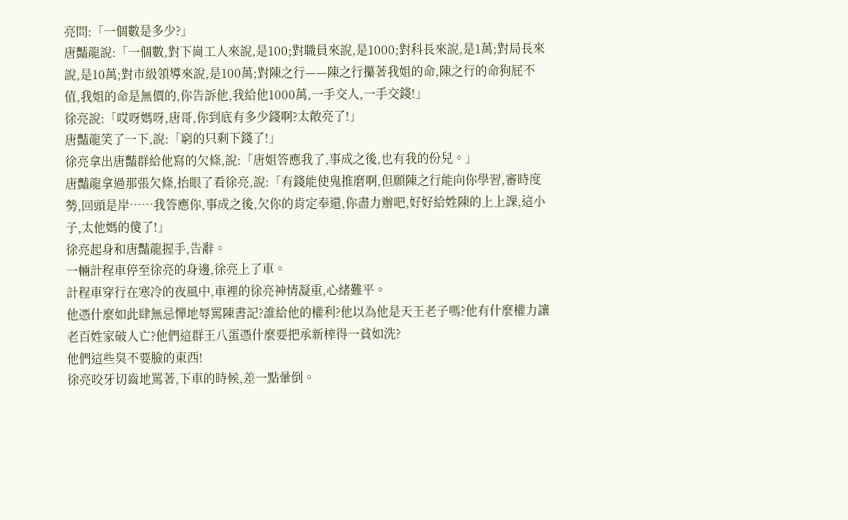亮問:「一個數是多少?」
唐豔龍說:「一個數,對下崗工人來說,是100;對職員來說,是1000;對科長來說,是1萬;對局長來說,是10萬;對市級領導來說,是100萬;對陳之行——陳之行攥著我姐的命,陳之行的命狗屁不值,我姐的命是無價的,你告訴他,我給他1000萬,一手交人,一手交錢!」
徐亮說:「哎呀媽呀,唐哥,你到底有多少錢啊?太敞亮了!」
唐豔龍笑了一下,說:「窮的只剩下錢了!」
徐亮拿出唐豔群給他寫的欠條,說:「唐姐答應我了,事成之後,也有我的份兒。」
唐豔龍拿過那張欠條,抬眼了看徐亮,說:「有錢能使鬼推磨啊,但願陳之行能向你學習,審時度勢,回頭是岸……我答應你,事成之後,欠你的肯定奉還,你盡力辦吧,好好給姓陳的上上課,這小子,太他媽的傻了!」
徐亮起身和唐豔龍握手,告辭。
一輛計程車停至徐亮的身邊,徐亮上了車。
計程車穿行在寒冷的夜風中,車裡的徐亮神情凝重,心緒難平。
他憑什麼如此肆無忌憚地辱罵陳書記?誰給他的權利?他以為他是天王老子嗎?他有什麼權力讓老百姓家破人亡?他們這群王八蛋憑什麼要把承新榨得一貧如洗?
他們這些臭不要臉的東西!
徐亮咬牙切齒地罵著,下車的時候,差一點暈倒。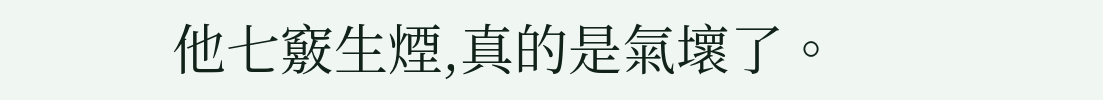他七竅生煙,真的是氣壞了。